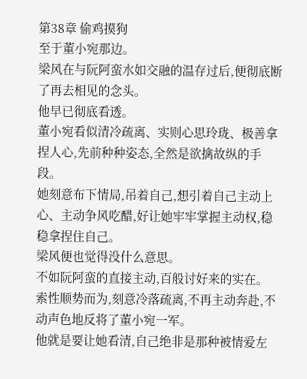第38章 偷鸡摸狗
至于董小宛那边。
梁风在与阮阿蛮水如交融的温存过后,便彻底断了再去相见的念头。
他早已彻底看透。
董小宛看似清冷疏离、实则心思玲珑、极善拿捏人心,先前种种姿态,全然是欲擒故纵的手段。
她刻意布下情局,吊着自己,想引着自己主动上心、主动争风吃醋,好让她牢牢掌握主动权,稳稳拿捏住自己。
梁风便也觉得没什么意思。
不如阮阿蛮的直接主动,百般讨好来的实在。
索性顺势而为,刻意冷落疏离,不再主动奔赴,不动声色地反将了董小宛一军。
他就是要让她看清,自己绝非是那种被情爱左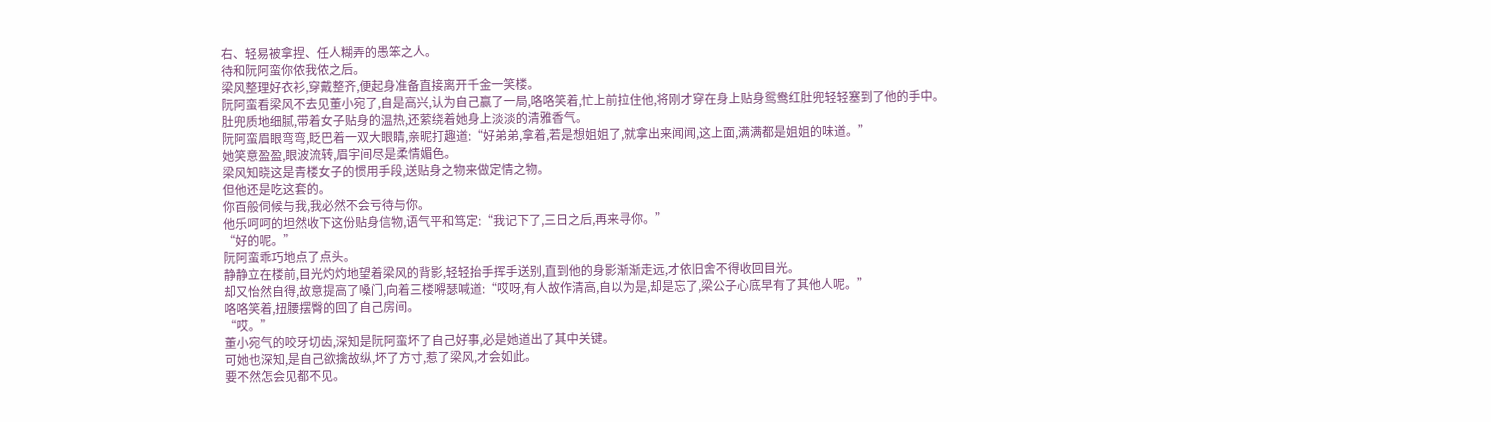右、轻易被拿捏、任人糊弄的愚笨之人。
待和阮阿蛮你侬我侬之后。
梁风整理好衣衫,穿戴整齐,便起身准备直接离开千金一笑楼。
阮阿蛮看梁风不去见董小宛了,自是高兴,认为自己赢了一局,咯咯笑着,忙上前拉住他,将刚才穿在身上贴身鸳鸯红肚兜轻轻塞到了他的手中。
肚兜质地细腻,带着女子贴身的温热,还萦绕着她身上淡淡的清雅香气。
阮阿蛮眉眼弯弯,眨巴着一双大眼睛,亲昵打趣道:“好弟弟,拿着,若是想姐姐了,就拿出来闻闻,这上面,满满都是姐姐的味道。”
她笑意盈盈,眼波流转,眉宇间尽是柔情媚色。
梁风知晓这是青楼女子的惯用手段,送贴身之物来做定情之物。
但他还是吃这套的。
你百般伺候与我,我必然不会亏待与你。
他乐呵呵的坦然收下这份贴身信物,语气平和笃定:“我记下了,三日之后,再来寻你。”
“好的呢。”
阮阿蛮乖巧地点了点头。
静静立在楼前,目光灼灼地望着梁风的背影,轻轻抬手挥手送别,直到他的身影渐渐走远,才依旧舍不得收回目光。
却又怡然自得,故意提高了嗓门,向着三楼嘚瑟喊道:“哎呀,有人故作清高,自以为是,却是忘了,梁公子心底早有了其他人呢。”
咯咯笑着,扭腰摆臀的回了自己房间。
“哎。”
董小宛气的咬牙切齿,深知是阮阿蛮坏了自己好事,必是她道出了其中关键。
可她也深知,是自己欲擒故纵,坏了方寸,惹了梁风,才会如此。
要不然怎会见都不见。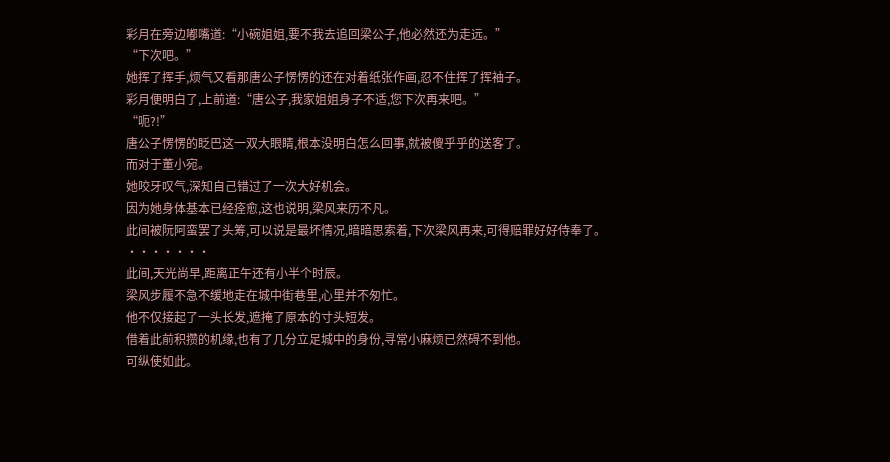彩月在旁边嘟嘴道:“小碗姐姐,要不我去追回梁公子,他必然还为走远。”
“下次吧。”
她挥了挥手,烦气又看那唐公子愣愣的还在对着纸张作画,忍不住挥了挥袖子。
彩月便明白了,上前道:“唐公子,我家姐姐身子不适,您下次再来吧。”
“呃?!”
唐公子愣愣的眨巴这一双大眼睛,根本没明白怎么回事,就被傻乎乎的送客了。
而对于董小宛。
她咬牙叹气,深知自己错过了一次大好机会。
因为她身体基本已经痊愈,这也说明,梁风来历不凡。
此间被阮阿蛮罢了头筹,可以说是最坏情况,暗暗思索着,下次梁风再来,可得赔罪好好侍奉了。
·······
此间,天光尚早,距离正午还有小半个时辰。
梁风步履不急不缓地走在城中街巷里,心里并不匆忙。
他不仅接起了一头长发,遮掩了原本的寸头短发。
借着此前积攒的机缘,也有了几分立足城中的身份,寻常小麻烦已然碍不到他。
可纵使如此。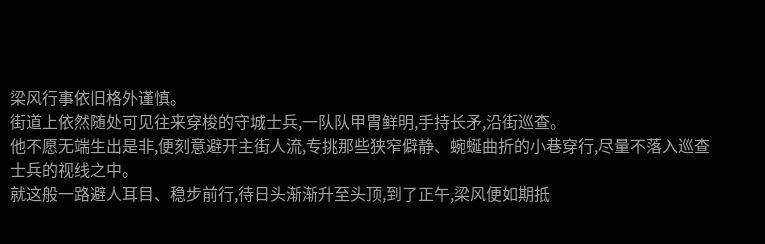梁风行事依旧格外谨慎。
街道上依然随处可见往来穿梭的守城士兵,一队队甲胄鲜明,手持长矛,沿街巡查。
他不愿无端生出是非,便刻意避开主街人流,专挑那些狭窄僻静、蜿蜒曲折的小巷穿行,尽量不落入巡查士兵的视线之中。
就这般一路避人耳目、稳步前行,待日头渐渐升至头顶,到了正午,梁风便如期抵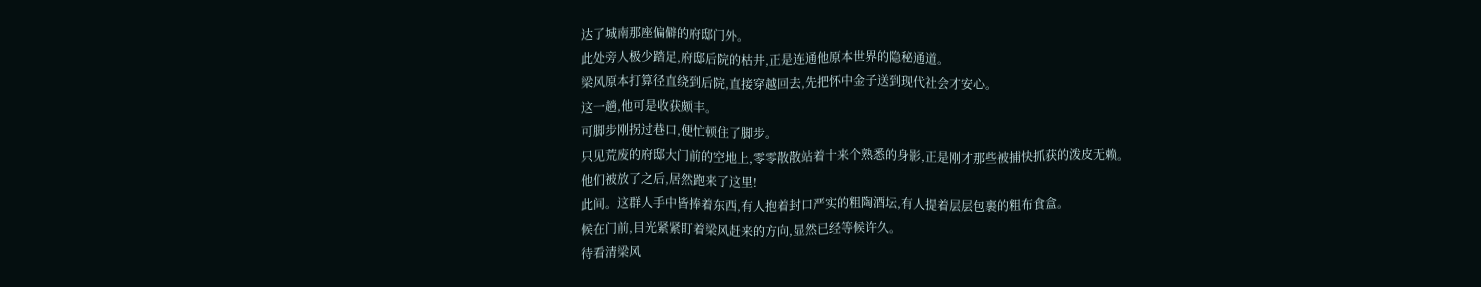达了城南那座偏僻的府邸门外。
此处旁人极少踏足,府邸后院的枯井,正是连通他原本世界的隐秘通道。
梁风原本打算径直绕到后院,直接穿越回去,先把怀中金子送到现代社会才安心。
这一趟,他可是收获颇丰。
可脚步刚拐过巷口,便忙顿住了脚步。
只见荒废的府邸大门前的空地上,零零散散站着十来个熟悉的身影,正是刚才那些被捕快抓获的泼皮无赖。
他们被放了之后,居然跑来了这里!
此间。这群人手中皆捧着东西,有人抱着封口严实的粗陶酒坛,有人提着层层包裹的粗布食盒。
候在门前,目光紧紧盯着梁风赶来的方向,显然已经等候许久。
待看清梁风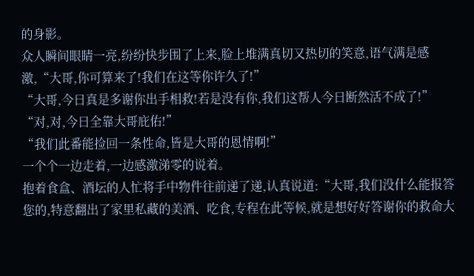的身影。
众人瞬间眼睛一亮,纷纷快步围了上来,脸上堆满真切又热切的笑意,语气满是感激,“大哥,你可算来了!我们在这等你许久了!”
“大哥,今日真是多谢你出手相救!若是没有你,我们这帮人今日断然活不成了!”
“对,对,今日全靠大哥庇佑!”
“我们此番能捡回一条性命,皆是大哥的恩情啊!”
一个个一边走着,一边感激涕零的说着。
抱着食盒、酒坛的人忙将手中物件往前递了递,认真说道:“大哥,我们没什么能报答您的,特意翻出了家里私藏的美酒、吃食,专程在此等候,就是想好好答谢你的救命大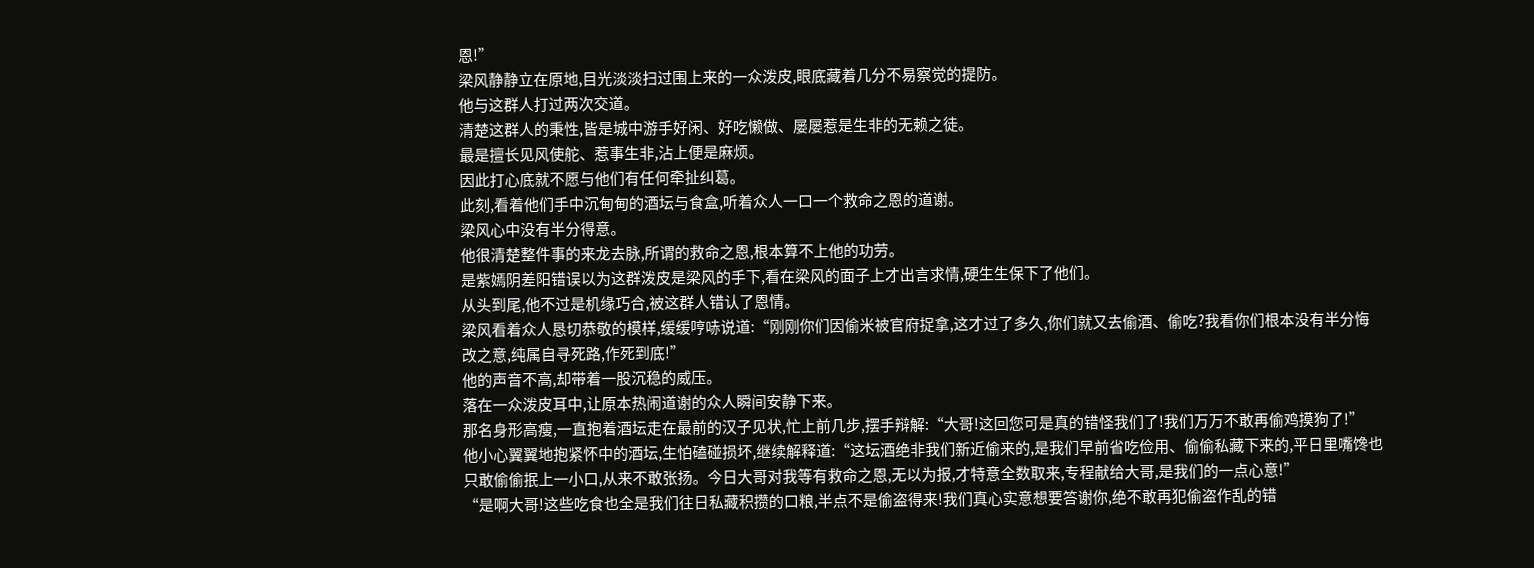恩!”
梁风静静立在原地,目光淡淡扫过围上来的一众泼皮,眼底藏着几分不易察觉的提防。
他与这群人打过两次交道。
清楚这群人的秉性,皆是城中游手好闲、好吃懒做、屡屡惹是生非的无赖之徒。
最是擅长见风使舵、惹事生非,沾上便是麻烦。
因此打心底就不愿与他们有任何牵扯纠葛。
此刻,看着他们手中沉甸甸的酒坛与食盒,听着众人一口一个救命之恩的道谢。
梁风心中没有半分得意。
他很清楚整件事的来龙去脉,所谓的救命之恩,根本算不上他的功劳。
是紫嫣阴差阳错误以为这群泼皮是梁风的手下,看在梁风的面子上才出言求情,硬生生保下了他们。
从头到尾,他不过是机缘巧合,被这群人错认了恩情。
梁风看着众人恳切恭敬的模样,缓缓哼哧说道:“刚刚你们因偷米被官府捉拿,这才过了多久,你们就又去偷酒、偷吃?我看你们根本没有半分悔改之意,纯属自寻死路,作死到底!”
他的声音不高,却带着一股沉稳的威压。
落在一众泼皮耳中,让原本热闹道谢的众人瞬间安静下来。
那名身形高瘦,一直抱着酒坛走在最前的汉子见状,忙上前几步,摆手辩解:“大哥!这回您可是真的错怪我们了!我们万万不敢再偷鸡摸狗了!”
他小心翼翼地抱紧怀中的酒坛,生怕磕碰损坏,继续解释道:“这坛酒绝非我们新近偷来的,是我们早前省吃俭用、偷偷私藏下来的,平日里嘴馋也只敢偷偷抿上一小口,从来不敢张扬。今日大哥对我等有救命之恩,无以为报,才特意全数取来,专程献给大哥,是我们的一点心意!”
“是啊大哥!这些吃食也全是我们往日私藏积攒的口粮,半点不是偷盗得来!我们真心实意想要答谢你,绝不敢再犯偷盗作乱的错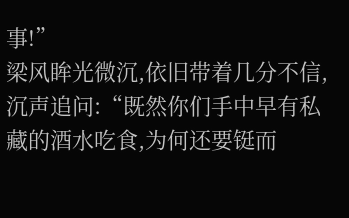事!”
梁风眸光微沉,依旧带着几分不信,沉声追问:“既然你们手中早有私藏的酒水吃食,为何还要铤而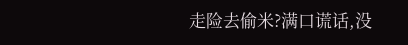走险去偷米?满口谎话,没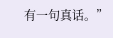有一句真话。”